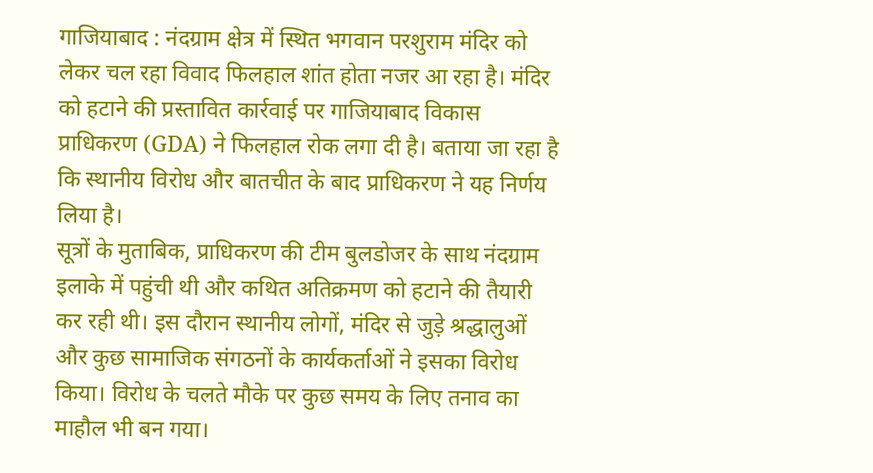गाजियाबाद : नंदग्राम क्षेत्र में स्थित भगवान परशुराम मंदिर को लेकर चल रहा विवाद फिलहाल शांत होता नजर आ रहा है। मंदिर को हटाने की प्रस्तावित कार्रवाई पर गाजियाबाद विकास प्राधिकरण (GDA) ने फिलहाल रोक लगा दी है। बताया जा रहा है कि स्थानीय विरोध और बातचीत के बाद प्राधिकरण ने यह निर्णय लिया है।
सूत्रों के मुताबिक, प्राधिकरण की टीम बुलडोजर के साथ नंदग्राम इलाके में पहुंची थी और कथित अतिक्रमण को हटाने की तैयारी कर रही थी। इस दौरान स्थानीय लोगों, मंदिर से जुड़े श्रद्धालुओं और कुछ सामाजिक संगठनों के कार्यकर्ताओं ने इसका विरोध किया। विरोध के चलते मौके पर कुछ समय के लिए तनाव का माहौल भी बन गया।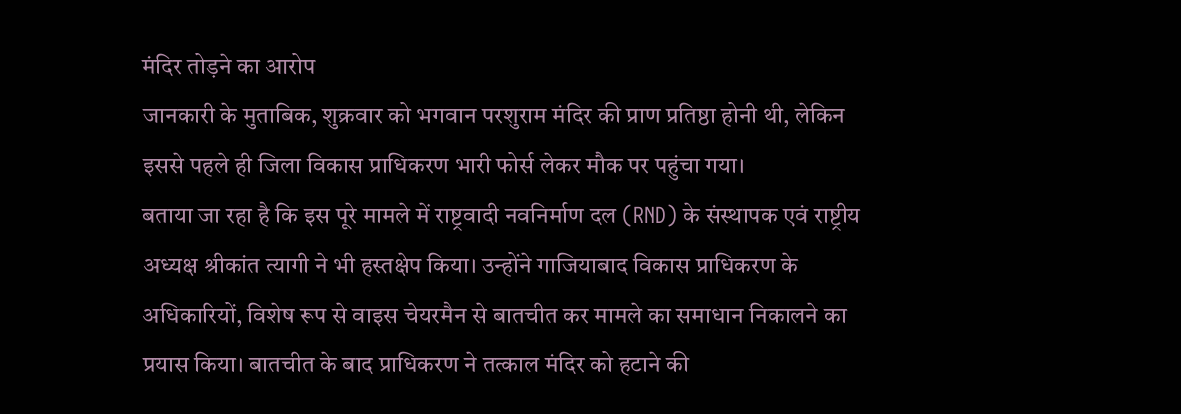मंदिर तोड़ने का आरोप
जानकारी के मुताबिक, शुक्रवार को भगवान परशुराम मंदिर की प्राण प्रतिष्ठा होनी थी, लेकिन इससे पहले ही जिला विकास प्राधिकरण भारी फोर्स लेकर मौक पर पहुंचा गया।
बताया जा रहा है कि इस पूरे मामले में राष्ट्रवादी नवनिर्माण दल (RND) के संस्थापक एवं राष्ट्रीय अध्यक्ष श्रीकांत त्यागी ने भी हस्तक्षेप किया। उन्होंने गाजियाबाद विकास प्राधिकरण के अधिकारियों, विशेष रूप से वाइस चेयरमैन से बातचीत कर मामले का समाधान निकालने का प्रयास किया। बातचीत के बाद प्राधिकरण ने तत्काल मंदिर को हटाने की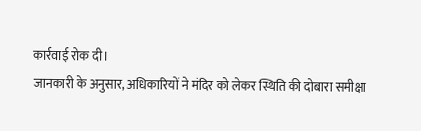कार्रवाई रोक दी।
जानकारी के अनुसार, अधिकारियों ने मंदिर को लेकर स्थिति की दोबारा समीक्षा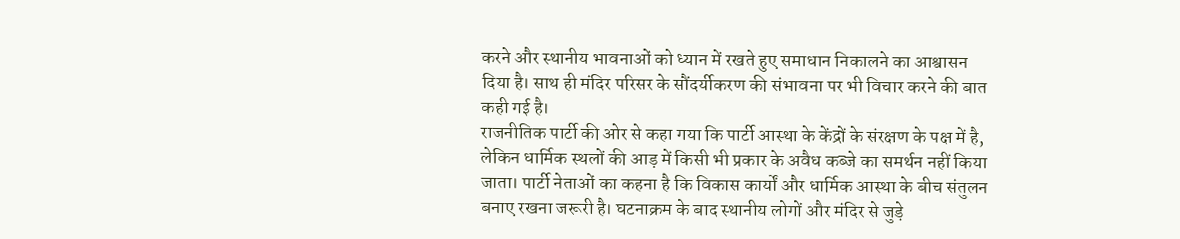करने और स्थानीय भावनाओं को ध्यान में रखते हुए समाधान निकालने का आश्वासन दिया है। साथ ही मंदिर परिसर के सौंदर्यीकरण की संभावना पर भी विचार करने की बात कही गई है।
राजनीतिक पार्टी की ओर से कहा गया कि पार्टी आस्था के केंद्रों के संरक्षण के पक्ष में है, लेकिन धार्मिक स्थलों की आड़ में किसी भी प्रकार के अवैध कब्जे का समर्थन नहीं किया जाता। पार्टी नेताओं का कहना है कि विकास कार्यों और धार्मिक आस्था के बीच संतुलन बनाए रखना जरूरी है। घटनाक्रम के बाद स्थानीय लोगों और मंदिर से जुड़े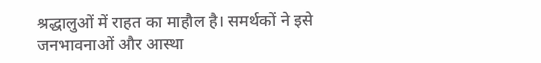श्रद्धालुओं में राहत का माहौल है। समर्थकों ने इसे जनभावनाओं और आस्था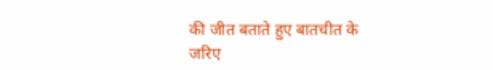की जीत बताते हुए बातचीत के जरिए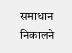समाधान निकालने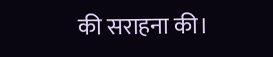की सराहना की।